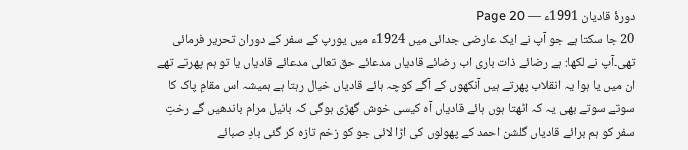دورۂ قادیان 1991ء — Page 20
20 جا سکتا ہے جو آپ نے ایک عارضی جدائی میں 1924ء میں یورپ کے سفر کے دوران تحریر فرمائی تھی۔آپ نے لکھا: ہے رضائے ذات باری اب رضائے قادیاں مدعائے حق تعالی مدعائے قادیاں یا تو ہم پھرتے تھے ان میں یا ہوا یہ انقلاب پھرتے ہیں آنکھوں کے آگے کوچہ ہائے قادیاں خیال رہتا ہے ہمیشہ اس مقامِ پاک کا سوتے سوتے بھی یہ کہ اٹھتا ہوں ہائے قادیاں آه کیسی خوش گھڑی ہوگی کہ بانیل مرام باندھیں گے رختِ سفر کو ہم برائے قادیاں گلشن احمد کے پھولوں کی اڑا لائی جو کو زخم تازہ کر گئی بادِ صبائے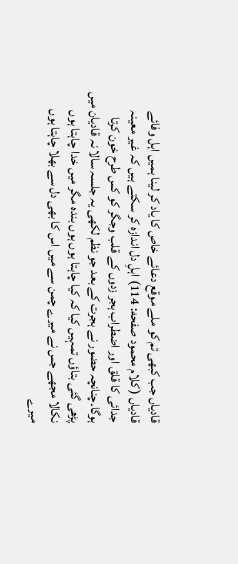قادیاں جب کبھی تم کو ملے موقع دعائے خاص کا یاد کر لینا ہمیں اہل وفائے قادیاں ( کلام محمود صفحه: 114) اہلِ دل اندازہ کر سکتے ہیں کہ غیر معینہ جدائی کا قلق اور اضطراب ہجر زدوں کے قلب وجگر کو کس طرح خون کرتا ہوگا۔چنانچہ حضور نے ہجرت کے بعد جو نظم لکھی یہ جلسہ سالا نہ قادیان میں پڑھی گئی بتاؤں تمہیں کیا کہ کیا چاہتا ہوں ہوں بندہ مگر میں خدا چاہتا ہوں نکالا مجھے جس نے میرے چمن سے میں اس کا بھی دل سے بھلا چاہتا ہوں میرے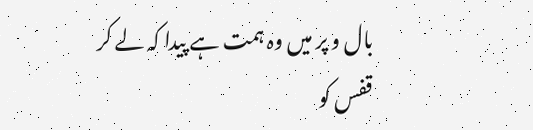بال و پر میں وہ ہمت ہے پیدا کہ لے کر قفس کو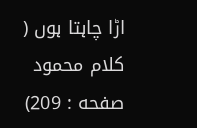اڑا چاہتا ہوں ( کلام محمود صفحه : 209)